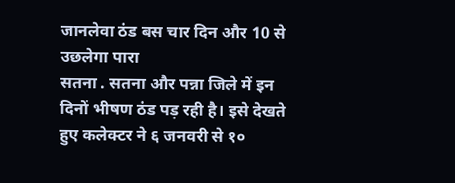जानलेवा ठंड बस चार दिन और 10 से उछलेगा पारा
सतना . सतना और पन्ना जिले में इन दिनों भीषण ठंड पड़ रही है। इसे देखते हुए कलेक्टर ने ६ जनवरी से १०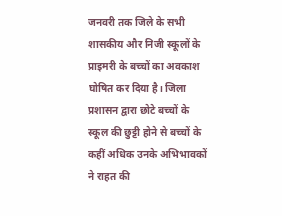जनवरी तक जिले के सभी शासकीय और निजी स्कूलों के प्राइमरी के बच्चों का अवकाश घोषित कर दिया है। जिला प्रशासन द्वारा छोटे बच्चों के स्कूल की छुट्टी होने से बच्चों के कहीं अधिक उनके अभिभावकों ने राहत की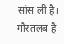सांस ली है।
गौरतलब है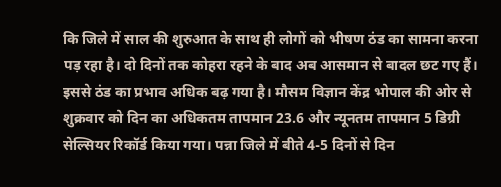कि जिले में साल की शुरुआत के साथ ही लोगों को भीषण ठंड का सामना करना पड़ रहा है। दो दिनों तक कोहरा रहने के बाद अब आसमान से बादल छट गए हैं। इससे ठंड का प्रभाव अधिक बढ़ गया है। मौसम विज्ञान केंद्र भोपाल की ओर से शुक्रवार को दिन का अधिकतम तापमान 23.6 और न्यूनतम तापमान 5 डिग्री सेल्सियर रिकॉर्ड किया गया। पन्ना जिले में बीते 4-5 दिनों से दिन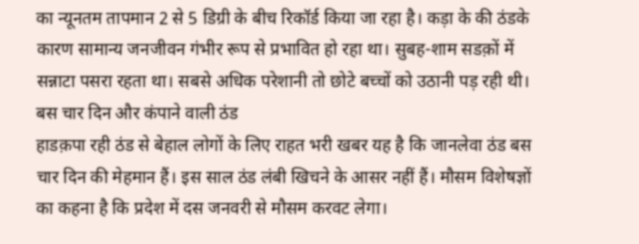का न्यूनतम तापमान 2 से 5 डिग्री के बीच रिकॉर्ड किया जा रहा है। कड़ा के की ठंडके कारण सामान्य जनजीवन गंभीर रूप से प्रभावित हो रहा था। सुबह-शाम सडक़ों में सन्नाटा पसरा रहता था। सबसे अधिक परेशानी तो छोटे बच्चों को उठानी पड़ रही थी।
बस चार दिन और कंपाने वाली ठंड
हाडक़पा रही ठंड से बेहाल लोगों के लिए राहत भरी खबर यह है कि जानलेवा ठंड बस चार दिन की मेहमान हैं। इस साल ठंड लंबी खिचने के आसर नहीं हैं। मौसम विशेषज्ञों का कहना है कि प्रदेश में दस जनवरी से मौसम करवट लेगा।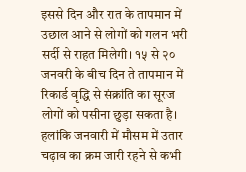इससे दिन और रात के तापमान में उछाल आने से लोगों को गलन भरी सर्दी से राहत मिलेगी। १५ से २० जनवरी के बीच दिन ते तापमान में रिकार्ड वृद्धि से संक्रांति का सूरज लोगों को पसीना छुड़ा सकता है। हलांकि जनवारी में मौसम में उतार चढ़ाव का क्रम जारी रहने से कभी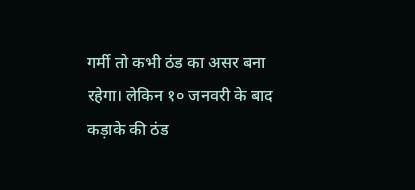गर्मी तो कभी ठंड का असर बना रहेगा। लेकिन १० जनवरी के बाद कड़ाके की ठंड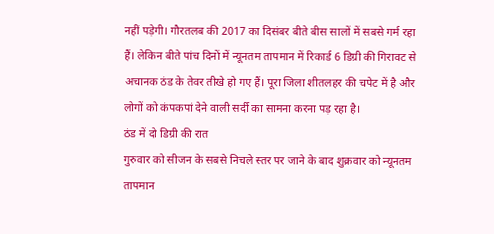नहीं पड़ेगी। गौरतलब की 2017 का दिसंबर बीते बीस सालों में सबसे गर्म रहा हैं। लेकिन बीते पांच दिनों में न्यूनतम तापमान में रिकार्ड 6 डिग्री की गिरावट से अचानक ठंड के तेवर तीखे हो गए हैं। पूरा जिला शीतलहर की चपेट में है और लोगों को कंपकपां देने वाली सर्दी का सामना करना पड़ रहा है।
ठंड में दो डिग्री की रात
गुरुवार को सीजन के सबसे निचले स्तर पर जाने के बाद शुक्रवार को न्यूनतम तापमान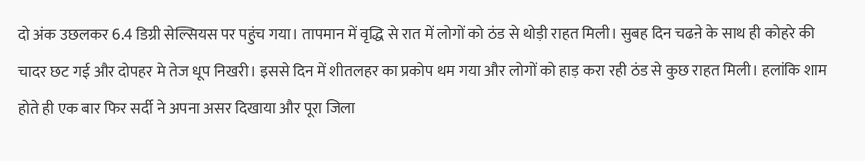दो अंक उछलकर 6.4 डिग्री सेल्सियस पर पहुंच गया। तापमान में वृद्धि से रात में लोगों को ठंड से थोड़ी राहत मिली। सुबह दिन चढऩे के साथ ही कोहरे की चादर छट गई और दोपहर मे तेज धूप निखरी। इससे दिन में शीतलहर का प्रकोप थम गया और लोगों को हाड़ करा रही ठंड से कुछ राहत मिली। हलांकि शाम होते ही एक बार फिर सर्दी ने अपना असर दिखाया और पूरा जिला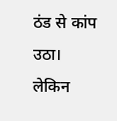ठंड से कांप उठा। लेकिन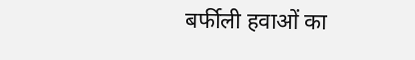बर्फीली हवाओं का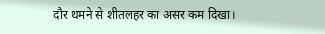दौर थमने से शीतलहर का असर कम दिखा।